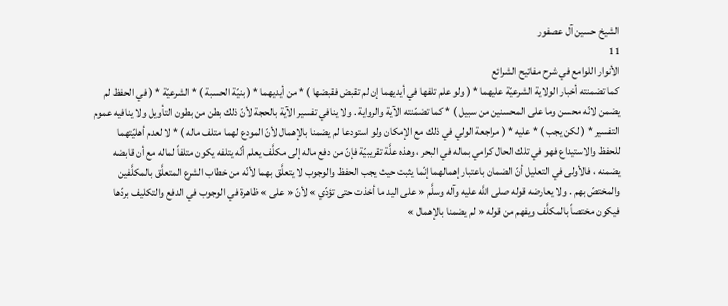الشيخ حسين آل عصفور
11
الأنوار اللوامع في شرح مفاتيح الشرائع
كما تضمنته أخبار الولاية الشرعيّة عليهما * ( ولو علم تلفها في أيديهما إن لم تقبض فقبضها ) * من أيديهما * ( بنيّة الحسبة ) * الشرعيّة * ( في الحفظ لم يضمن لانّه محسن وما على المحسنين من سبيل ) * كما تضمّنته الآية والرواية . ولا ينافي تفسير الآية بالحجة لأنّ ذلك بطن من بطون التأويل ولا ينافيه عموم التفسير * ( لكن يجب ) * عليه * ( مراجعة الولي في ذلك مع الإمكان ولو استودعا لم يضمنا بالإهمال لأنّ المودع لهما متلف ماله ) * لا لعدم أهليّتهما للحفظ والاستيداع فهو في تلك الحال كرامي بماله في البحر ، وهذه علَّة تقريبيّة فإنّ من دفع ماله إلى مكلَّف يعلم أنّه يتلفه يكون متلفاً لماله مع أن قابضه يضمنه ، فالأولى في التعليل أنّ الضمان باعتبار إهمالهما إنّما يثبت حيث يجب الحفظ والوجوب لا يتعلَّق بهما لأنّه من خطاب الشرع المتعلَّق بالمكلَّفين والمختصّ بهم . ولا يعارضه قوله صلى اللَّه عليه وآله وسلَّم « على اليد ما أخذت حتى تؤدّي » لأنّ « على » ظاهرة في الوجوب في الدفع والتكليف بردّها فيكون مختصاً بالمكلَّف ويفهم من قوله « لم يضمنا بالإهمال »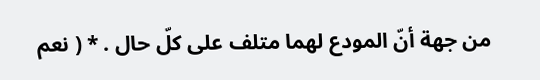من جهة أنّ المودع لهما متلف على كلّ حال . * ( نعم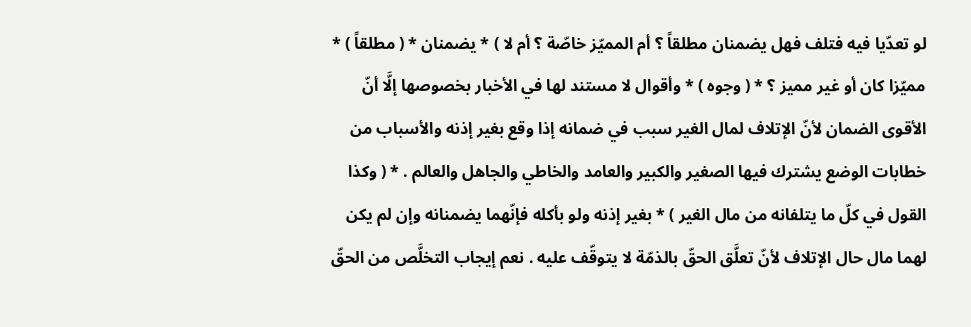لو تعدّيا فيه فتلف فهل يضمنان مطلقاً ؟ أم المميّز خاصّة ؟ أم لا ) * يضمنان * ( مطلقاً ) * مميّزا كان أو غير مميز ؟ * ( وجوه ) * وأقوال لا مستند لها في الأخبار بخصوصها إلَّا أنّ الأقوى الضمان لأنّ الإتلاف لمال الغير سبب في ضمانه إذا وقع بغير إذنه والأسباب من خطابات الوضع يشترك فيها الصغير والكبير والعامد والخاطي والجاهل والعالم . * ( وكذا القول في كلّ ما يتلفانه من مال الغير ) * بغير إذنه ولو بأكله فإنّهما يضمنانه وإن لم يكن لهما مال حال الإتلاف لأنّ تعلَّق الحقّ بالذمّة لا يتوقّف عليه . نعم إيجاب التخلَّص من الحقّ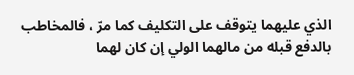الذي عليهما يتوقف على التكليف كما مرّ ، فالمخاطب بالدفع قبله من مالهما الولي إن كان لهما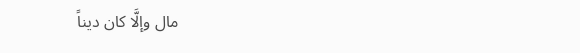مال وإلَّا كان ديناً